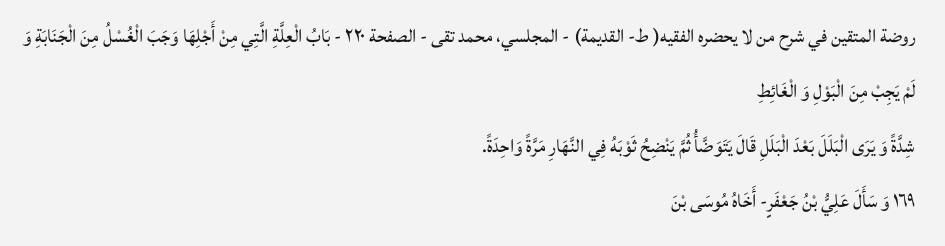روضة المتقين في شرح من لا يحضره الفقيه( ط- القديمة) - المجلسي، محمد تقى - الصفحة ٢٢٠ - بَابُ الْعِلَّةِ الَّتِي مِنْ أَجْلِهَا وَجَبَ الْغُسْلُ مِنَ الْجَنَابَةِ وَ لَمْ يَجِبْ مِنَ الْبَوْلِ وَ الْغَائِطِ
شِدَّةً وَ يَرَى الْبَلَلَ بَعْدَ الْبَلَلِ قَالَ يَتَوَضَّأُ ثُمَّ يَنْضِحُ ثَوْبَهُ فِي النَّهَارِ مَرَّةً وَاحِدَةً.
١٦٩ وَ سَأَلَ عَلِيُّ بْنُ جَعْفَرٍ- أَخَاهُ مُوسَى بْنَ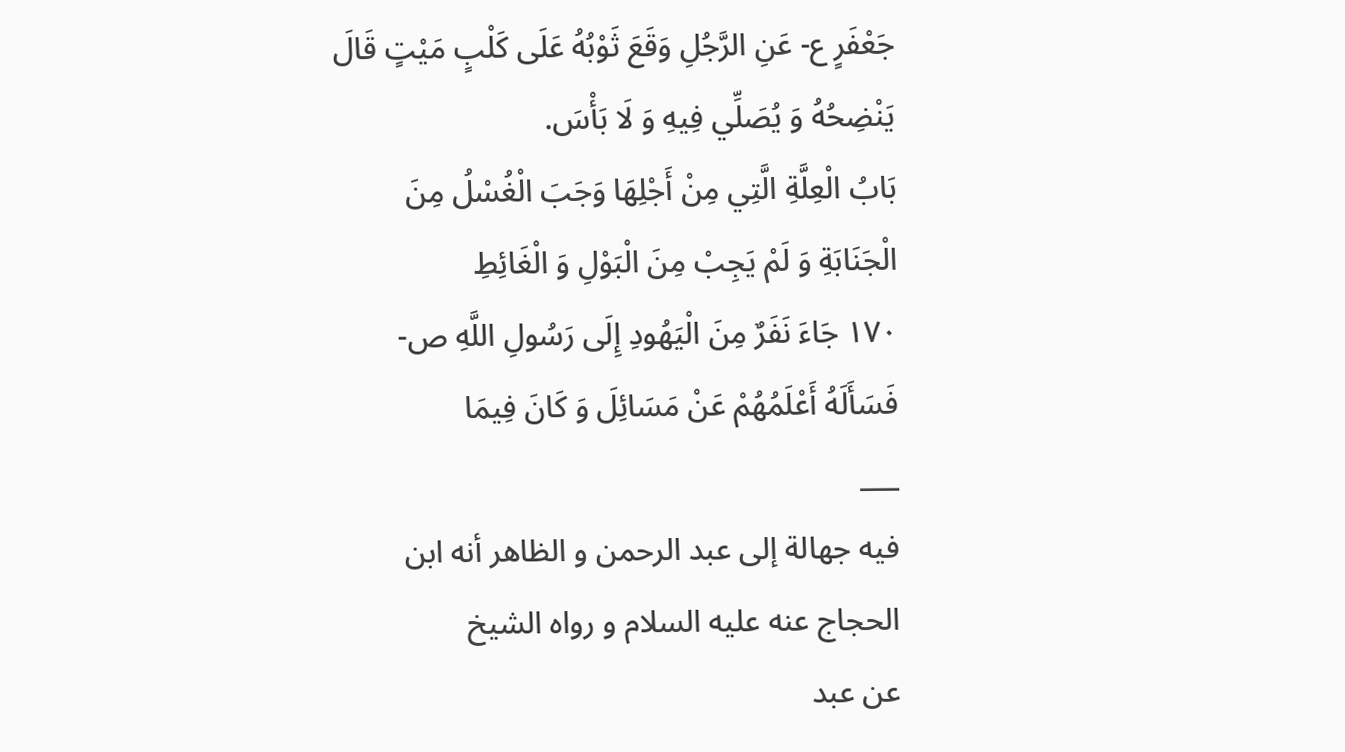جَعْفَرٍ ع- عَنِ الرَّجُلِ وَقَعَ ثَوْبُهُ عَلَى كَلْبٍ مَيْتٍ قَالَ يَنْضِحُهُ وَ يُصَلِّي فِيهِ وَ لَا بَأْسَ.
بَابُ الْعِلَّةِ الَّتِي مِنْ أَجْلِهَا وَجَبَ الْغُسْلُ مِنَ الْجَنَابَةِ وَ لَمْ يَجِبْ مِنَ الْبَوْلِ وَ الْغَائِطِ
١٧٠ جَاءَ نَفَرٌ مِنَ الْيَهُودِ إِلَى رَسُولِ اللَّهِ ص- فَسَأَلَهُ أَعْلَمُهُمْ عَنْ مَسَائِلَ وَ كَانَ فِيمَا
___
فيه جهالة إلى عبد الرحمن و الظاهر أنه ابن الحجاج عنه عليه السلام و رواه الشيخ
عن عبد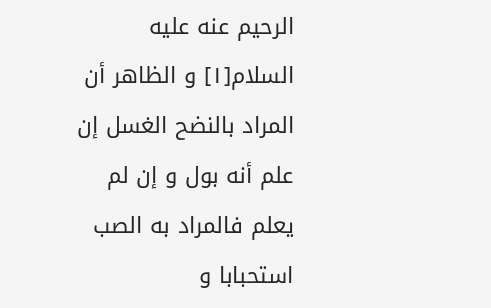الرحيم عنه عليه السلام[١] و الظاهر أن
المراد بالنضح الغسل إن علم أنه بول و إن لم يعلم فالمراد به الصب استحبابا و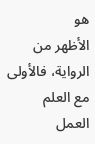هو
الأظهر من الرواية، فالأولى مع العلم العمل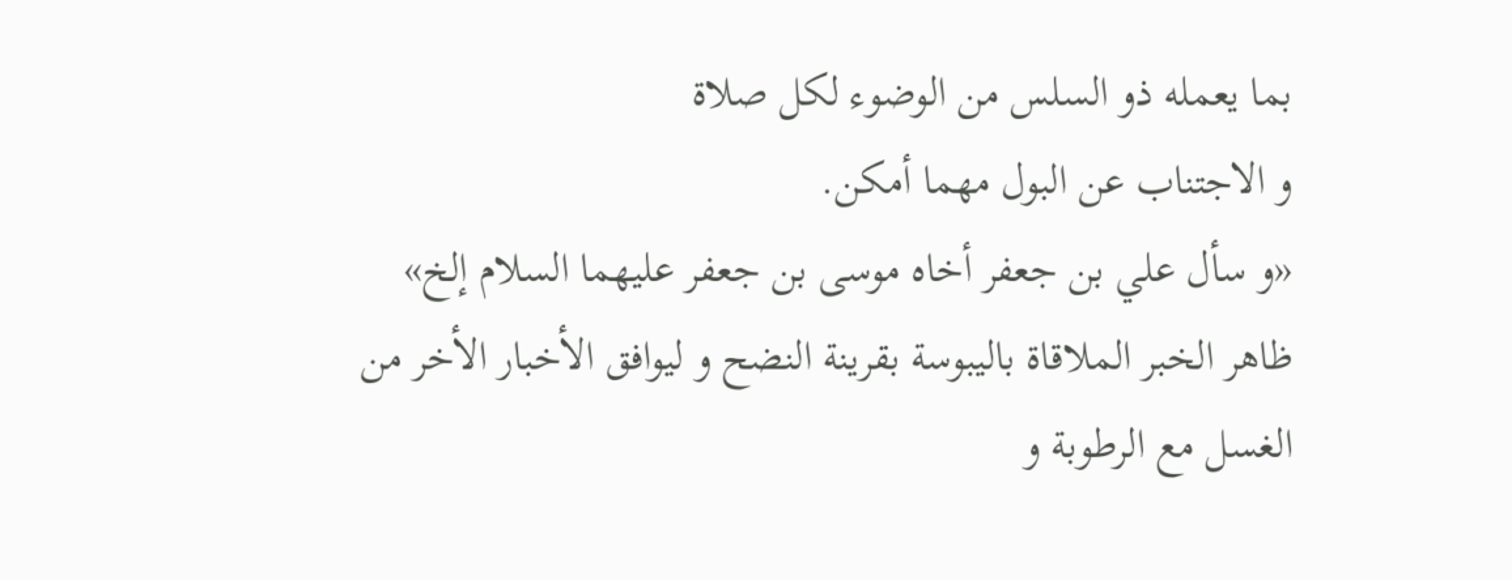بما يعمله ذو السلس من الوضوء لكل صلاة
و الاجتناب عن البول مهما أمكن.
«و سأل علي بن جعفر أخاه موسى بن جعفر عليهما السلام إلخ» ظاهر الخبر الملاقاة باليبوسة بقرينة النضح و ليوافق الأخبار الأخر من الغسل مع الرطوبة و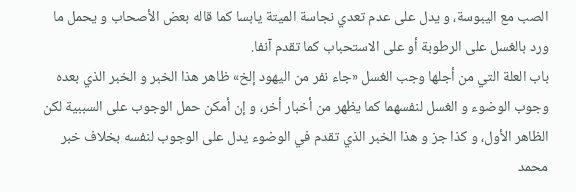الصب مع اليبوسة، و يدل على عدم تعدي نجاسة الميتة يابسا كما قاله بعض الأصحاب و يحمل ما ورد بالغسل على الرطوبة أو على الاستحباب كما تقدم آنفا.
باب العلة التي من أجلها وجب الغسل «جاء نفر من اليهود إلخ» ظاهر هذا الخبر و الخبر الذي بعده وجوب الوضوء و الغسل لنفسهما كما يظهر من أخبار أخر، و إن أمكن حمل الوجوب على السببية لكن الظاهر الأول، و كذا جز و هذا الخبر الذي تقدم في الوضوء يدل على الوجوب لنفسه بخلاف خبر محمد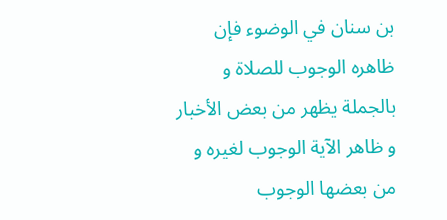بن سنان في الوضوء فإن ظاهره الوجوب للصلاة و بالجملة يظهر من بعض الأخبار و ظاهر الآية الوجوب لغيره و من بعضها الوجوب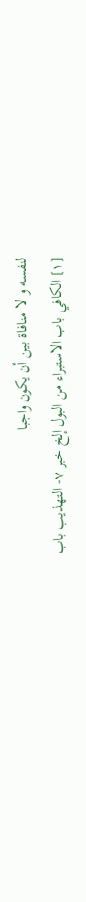لنفسه و لا منافاة بين أن يكون واجبا
[١] الكافي باب الاستبراء من البول إلخ خبر ٧- التهذيب باب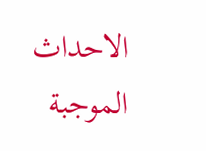الاحداث الموجبة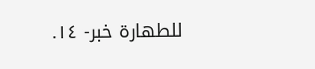للطهارة خبر- ١٤.